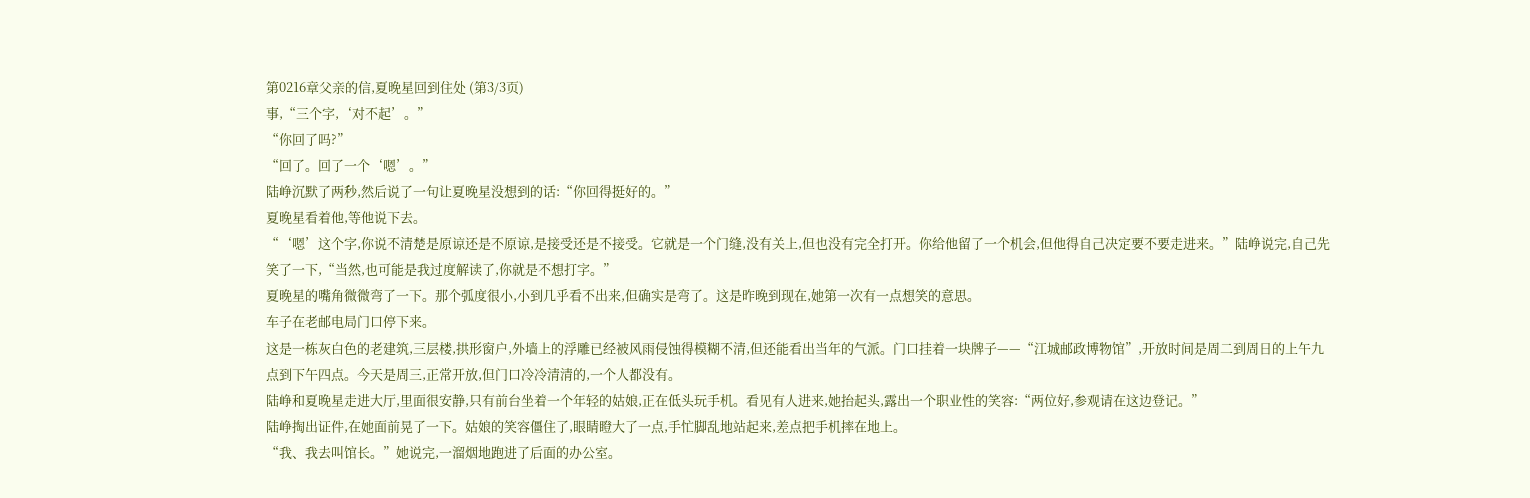第0216章父亲的信,夏晚星回到住处 (第3/3页)
事,“三个字,‘对不起’。”
“你回了吗?”
“回了。回了一个‘嗯’。”
陆峥沉默了两秒,然后说了一句让夏晚星没想到的话:“你回得挺好的。”
夏晚星看着他,等他说下去。
“‘嗯’这个字,你说不清楚是原谅还是不原谅,是接受还是不接受。它就是一个门缝,没有关上,但也没有完全打开。你给他留了一个机会,但他得自己决定要不要走进来。”陆峥说完,自己先笑了一下,“当然,也可能是我过度解读了,你就是不想打字。”
夏晚星的嘴角微微弯了一下。那个弧度很小,小到几乎看不出来,但确实是弯了。这是昨晚到现在,她第一次有一点想笑的意思。
车子在老邮电局门口停下来。
这是一栋灰白色的老建筑,三层楼,拱形窗户,外墙上的浮雕已经被风雨侵蚀得模糊不清,但还能看出当年的气派。门口挂着一块牌子——“江城邮政博物馆”,开放时间是周二到周日的上午九点到下午四点。今天是周三,正常开放,但门口冷冷清清的,一个人都没有。
陆峥和夏晚星走进大厅,里面很安静,只有前台坐着一个年轻的姑娘,正在低头玩手机。看见有人进来,她抬起头,露出一个职业性的笑容:“两位好,参观请在这边登记。”
陆峥掏出证件,在她面前晃了一下。姑娘的笑容僵住了,眼睛瞪大了一点,手忙脚乱地站起来,差点把手机摔在地上。
“我、我去叫馆长。”她说完,一溜烟地跑进了后面的办公室。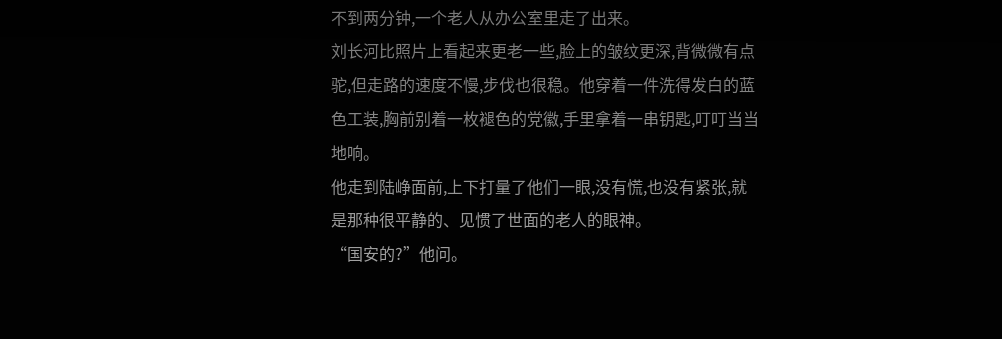不到两分钟,一个老人从办公室里走了出来。
刘长河比照片上看起来更老一些,脸上的皱纹更深,背微微有点驼,但走路的速度不慢,步伐也很稳。他穿着一件洗得发白的蓝色工装,胸前别着一枚褪色的党徽,手里拿着一串钥匙,叮叮当当地响。
他走到陆峥面前,上下打量了他们一眼,没有慌,也没有紧张,就是那种很平静的、见惯了世面的老人的眼神。
“国安的?”他问。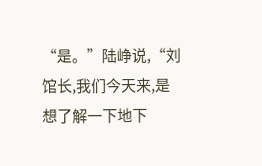“是。”陆峥说,“刘馆长,我们今天来,是想了解一下地下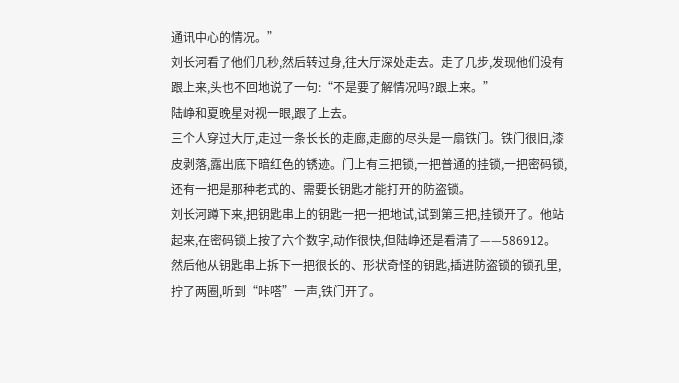通讯中心的情况。”
刘长河看了他们几秒,然后转过身,往大厅深处走去。走了几步,发现他们没有跟上来,头也不回地说了一句:“不是要了解情况吗?跟上来。”
陆峥和夏晚星对视一眼,跟了上去。
三个人穿过大厅,走过一条长长的走廊,走廊的尽头是一扇铁门。铁门很旧,漆皮剥落,露出底下暗红色的锈迹。门上有三把锁,一把普通的挂锁,一把密码锁,还有一把是那种老式的、需要长钥匙才能打开的防盗锁。
刘长河蹲下来,把钥匙串上的钥匙一把一把地试,试到第三把,挂锁开了。他站起来,在密码锁上按了六个数字,动作很快,但陆峥还是看清了——586912。然后他从钥匙串上拆下一把很长的、形状奇怪的钥匙,插进防盗锁的锁孔里,拧了两圈,听到“咔嗒”一声,铁门开了。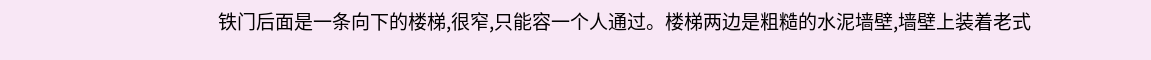铁门后面是一条向下的楼梯,很窄,只能容一个人通过。楼梯两边是粗糙的水泥墙壁,墙壁上装着老式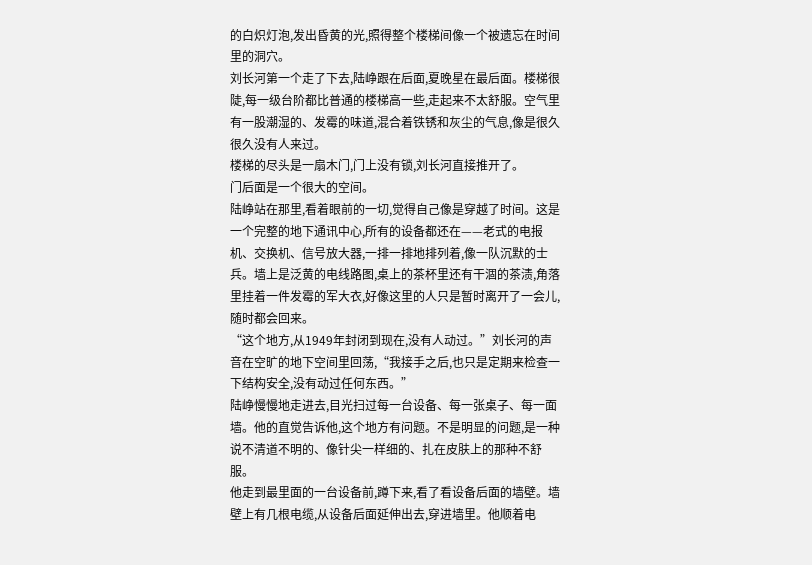的白炽灯泡,发出昏黄的光,照得整个楼梯间像一个被遗忘在时间里的洞穴。
刘长河第一个走了下去,陆峥跟在后面,夏晚星在最后面。楼梯很陡,每一级台阶都比普通的楼梯高一些,走起来不太舒服。空气里有一股潮湿的、发霉的味道,混合着铁锈和灰尘的气息,像是很久很久没有人来过。
楼梯的尽头是一扇木门,门上没有锁,刘长河直接推开了。
门后面是一个很大的空间。
陆峥站在那里,看着眼前的一切,觉得自己像是穿越了时间。这是一个完整的地下通讯中心,所有的设备都还在——老式的电报机、交换机、信号放大器,一排一排地排列着,像一队沉默的士兵。墙上是泛黄的电线路图,桌上的茶杯里还有干涸的茶渍,角落里挂着一件发霉的军大衣,好像这里的人只是暂时离开了一会儿,随时都会回来。
“这个地方,从1949年封闭到现在,没有人动过。”刘长河的声音在空旷的地下空间里回荡,“我接手之后,也只是定期来检查一下结构安全,没有动过任何东西。”
陆峥慢慢地走进去,目光扫过每一台设备、每一张桌子、每一面墙。他的直觉告诉他,这个地方有问题。不是明显的问题,是一种说不清道不明的、像针尖一样细的、扎在皮肤上的那种不舒服。
他走到最里面的一台设备前,蹲下来,看了看设备后面的墙壁。墙壁上有几根电缆,从设备后面延伸出去,穿进墙里。他顺着电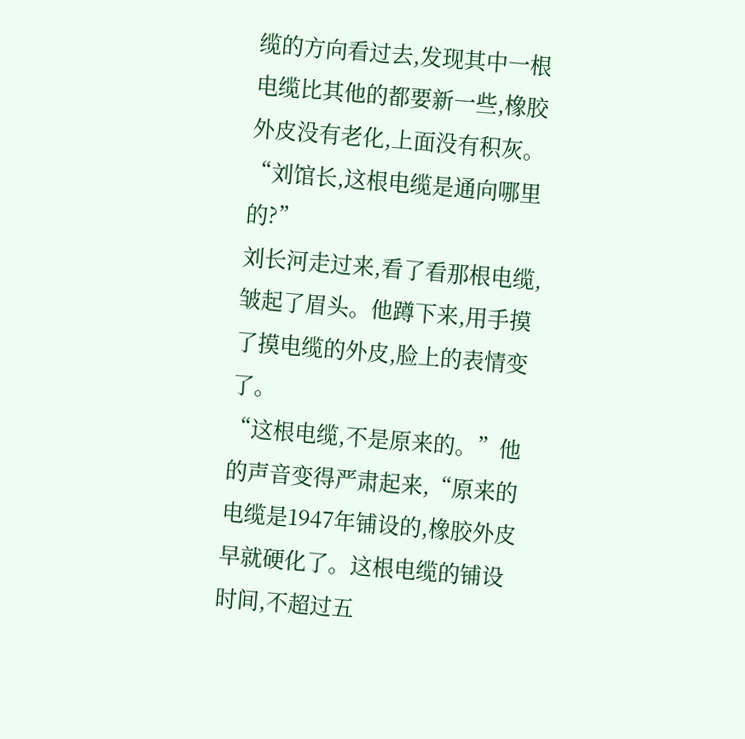缆的方向看过去,发现其中一根电缆比其他的都要新一些,橡胶外皮没有老化,上面没有积灰。
“刘馆长,这根电缆是通向哪里的?”
刘长河走过来,看了看那根电缆,皱起了眉头。他蹲下来,用手摸了摸电缆的外皮,脸上的表情变了。
“这根电缆,不是原来的。”他的声音变得严肃起来,“原来的电缆是1947年铺设的,橡胶外皮早就硬化了。这根电缆的铺设时间,不超过五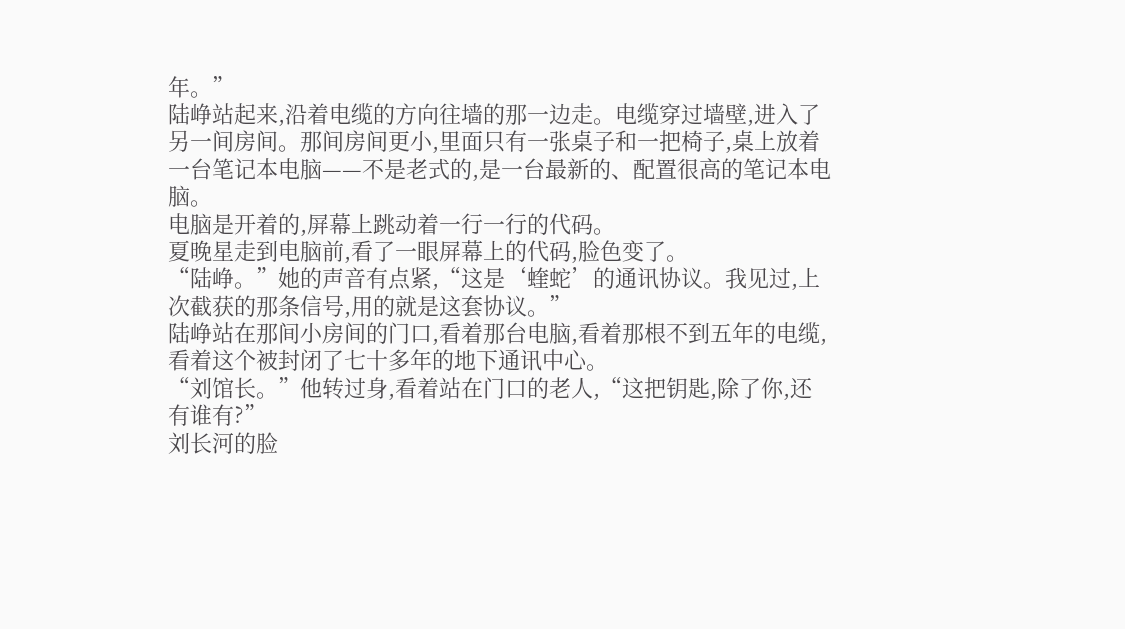年。”
陆峥站起来,沿着电缆的方向往墙的那一边走。电缆穿过墙壁,进入了另一间房间。那间房间更小,里面只有一张桌子和一把椅子,桌上放着一台笔记本电脑——不是老式的,是一台最新的、配置很高的笔记本电脑。
电脑是开着的,屏幕上跳动着一行一行的代码。
夏晚星走到电脑前,看了一眼屏幕上的代码,脸色变了。
“陆峥。”她的声音有点紧,“这是‘蝰蛇’的通讯协议。我见过,上次截获的那条信号,用的就是这套协议。”
陆峥站在那间小房间的门口,看着那台电脑,看着那根不到五年的电缆,看着这个被封闭了七十多年的地下通讯中心。
“刘馆长。”他转过身,看着站在门口的老人,“这把钥匙,除了你,还有谁有?”
刘长河的脸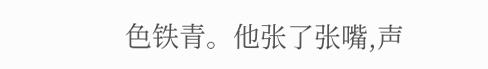色铁青。他张了张嘴,声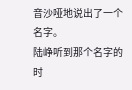音沙哑地说出了一个名字。
陆峥听到那个名字的时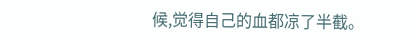候,觉得自己的血都凉了半截。